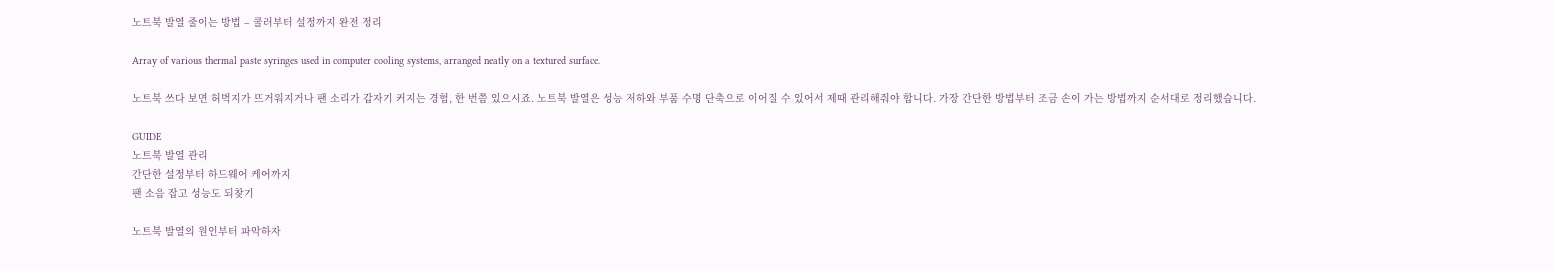노트북 발열 줄이는 방법 – 쿨러부터 설정까지 완전 정리

Array of various thermal paste syringes used in computer cooling systems, arranged neatly on a textured surface.

노트북 쓰다 보면 허벅지가 뜨거워지거나 팬 소리가 갑자기 커지는 경험, 한 번쯤 있으시죠. 노트북 발열은 성능 저하와 부품 수명 단축으로 이어질 수 있어서 제때 관리해줘야 합니다. 가장 간단한 방법부터 조금 손이 가는 방법까지 순서대로 정리했습니다.

GUIDE
노트북 발열 관리
간단한 설정부터 하드웨어 케어까지
팬 소음 잡고 성능도 되찾기

노트북 발열의 원인부터 파악하자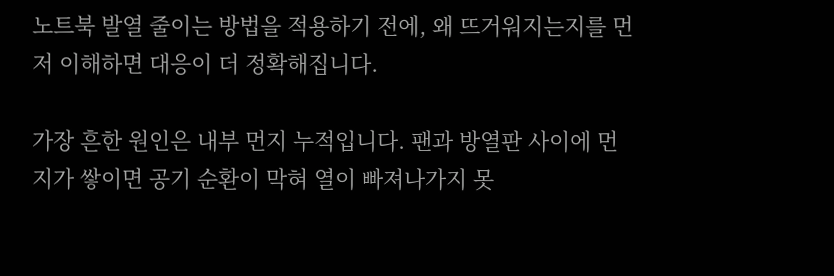노트북 발열 줄이는 방법을 적용하기 전에, 왜 뜨거워지는지를 먼저 이해하면 대응이 더 정확해집니다.

가장 흔한 원인은 내부 먼지 누적입니다. 팬과 방열판 사이에 먼지가 쌓이면 공기 순환이 막혀 열이 빠져나가지 못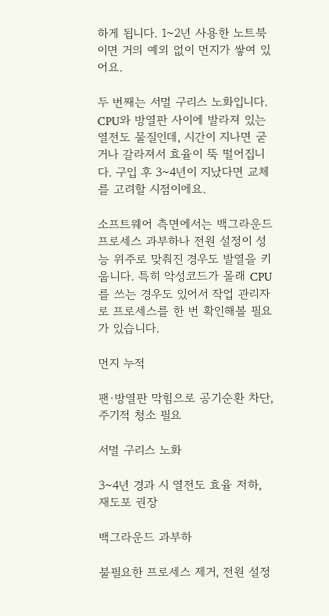하게 됩니다. 1~2년 사용한 노트북이면 거의 예외 없이 먼지가 쌓여 있어요.

두 번째는 서멀 구리스 노화입니다. CPU와 방열판 사이에 발라져 있는 열전도 물질인데, 시간이 지나면 굳거나 갈라져서 효율이 뚝 떨어집니다. 구입 후 3~4년이 지났다면 교체를 고려할 시점이에요.

소프트웨어 측면에서는 백그라운드 프로세스 과부하나 전원 설정이 성능 위주로 맞춰진 경우도 발열을 키웁니다. 특히 악성코드가 몰래 CPU를 쓰는 경우도 있어서 작업 관리자로 프로세스를 한 번 확인해볼 필요가 있습니다.

먼지 누적

팬·방열판 막힘으로 공기순환 차단, 주기적 청소 필요

서멀 구리스 노화

3~4년 경과 시 열전도 효율 저하, 재도포 권장

백그라운드 과부하

불필요한 프로세스 제거, 전원 설정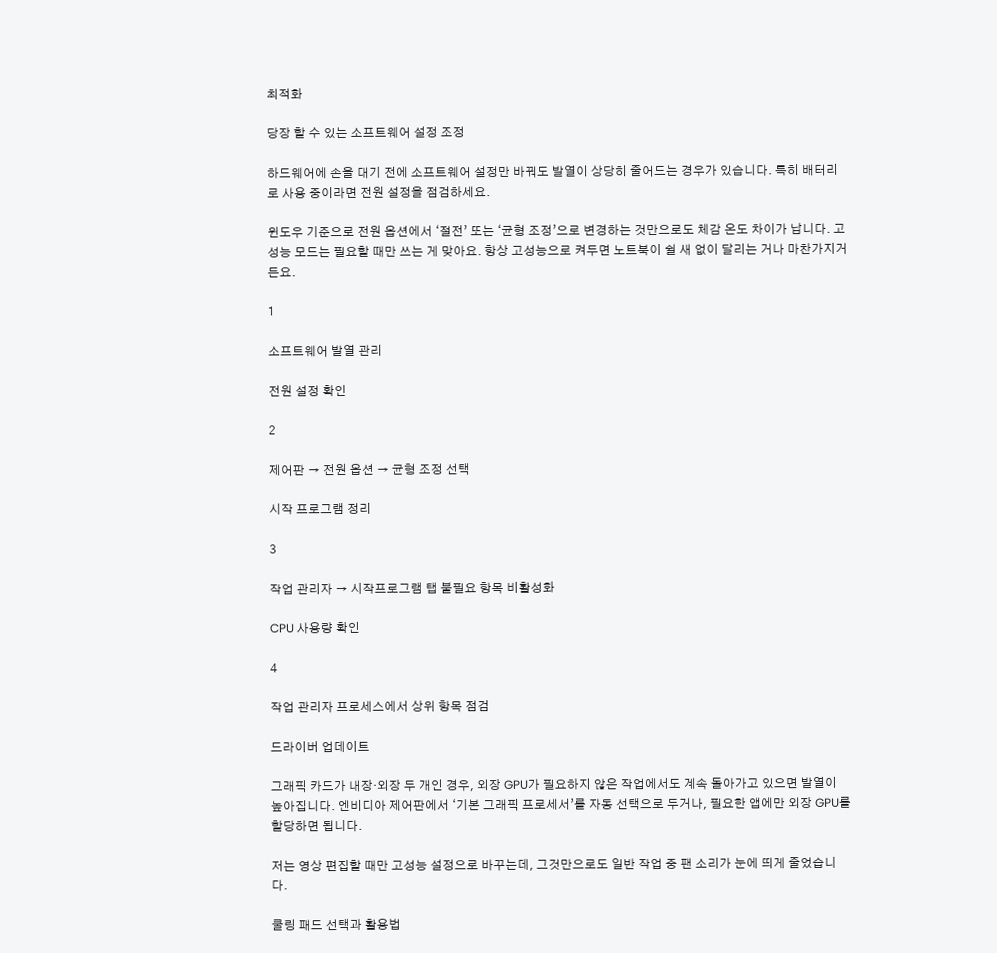최적화

당장 할 수 있는 소프트웨어 설정 조정

하드웨어에 손을 대기 전에 소프트웨어 설정만 바꿔도 발열이 상당히 줄어드는 경우가 있습니다. 특히 배터리로 사용 중이라면 전원 설정을 점검하세요.

윈도우 기준으로 전원 옵션에서 ‘절전’ 또는 ‘균형 조정’으로 변경하는 것만으로도 체감 온도 차이가 납니다. 고성능 모드는 필요할 때만 쓰는 게 맞아요. 항상 고성능으로 켜두면 노트북이 쉴 새 없이 달리는 거나 마찬가지거든요.

1

소프트웨어 발열 관리

전원 설정 확인

2

제어판 → 전원 옵션 → 균형 조정 선택

시작 프로그램 정리

3

작업 관리자 → 시작프로그램 탭 불필요 항목 비활성화

CPU 사용량 확인

4

작업 관리자 프로세스에서 상위 항목 점검

드라이버 업데이트

그래픽 카드가 내장·외장 두 개인 경우, 외장 GPU가 필요하지 않은 작업에서도 계속 돌아가고 있으면 발열이 높아집니다. 엔비디아 제어판에서 ‘기본 그래픽 프로세서’를 자동 선택으로 두거나, 필요한 앱에만 외장 GPU를 할당하면 됩니다.

저는 영상 편집할 때만 고성능 설정으로 바꾸는데, 그것만으로도 일반 작업 중 팬 소리가 눈에 띄게 줄었습니다.

쿨링 패드 선택과 활용법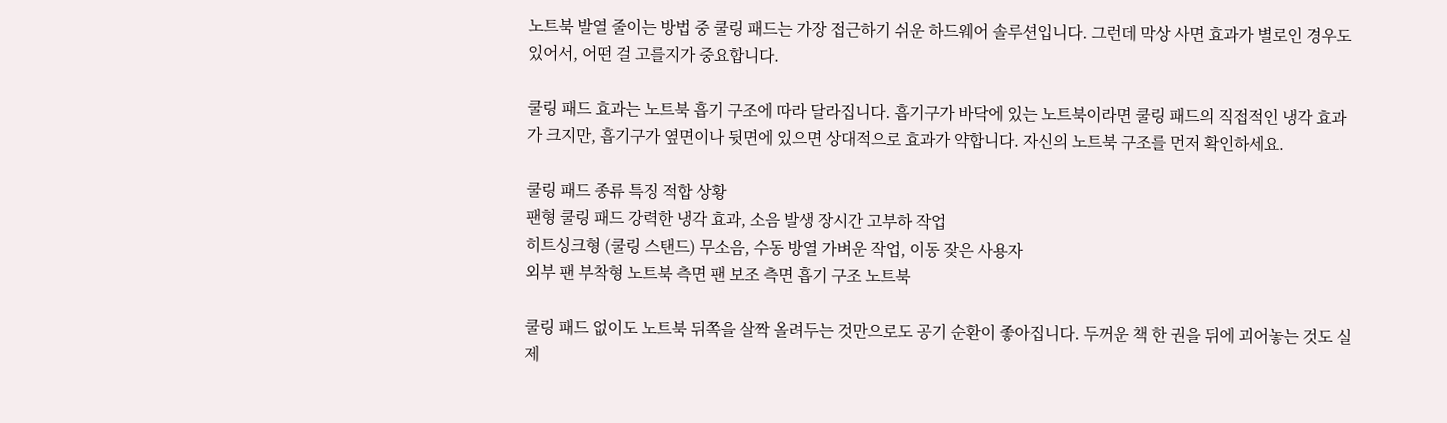노트북 발열 줄이는 방법 중 쿨링 패드는 가장 접근하기 쉬운 하드웨어 솔루션입니다. 그런데 막상 사면 효과가 별로인 경우도 있어서, 어떤 걸 고를지가 중요합니다.

쿨링 패드 효과는 노트북 흡기 구조에 따라 달라집니다. 흡기구가 바닥에 있는 노트북이라면 쿨링 패드의 직접적인 냉각 효과가 크지만, 흡기구가 옆면이나 뒷면에 있으면 상대적으로 효과가 약합니다. 자신의 노트북 구조를 먼저 확인하세요.

쿨링 패드 종류 특징 적합 상황
팬형 쿨링 패드 강력한 냉각 효과, 소음 발생 장시간 고부하 작업
히트싱크형 (쿨링 스탠드) 무소음, 수동 방열 가벼운 작업, 이동 잦은 사용자
외부 팬 부착형 노트북 측면 팬 보조 측면 흡기 구조 노트북

쿨링 패드 없이도 노트북 뒤쪽을 살짝 올려두는 것만으로도 공기 순환이 좋아집니다. 두꺼운 책 한 권을 뒤에 괴어놓는 것도 실제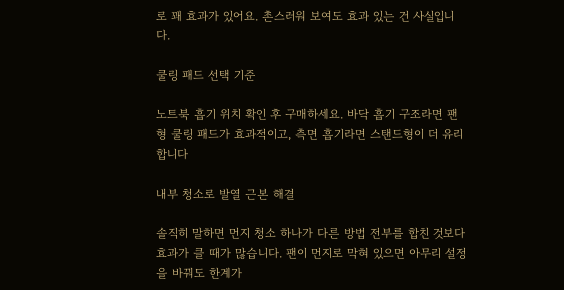로 꽤 효과가 있어요. 촌스러워 보여도 효과 있는 건 사실입니다.

쿨링 패드 선택 기준

노트북 흡기 위치 확인 후 구매하세요. 바닥 흡기 구조라면 팬형 쿨링 패드가 효과적이고, 측면 흡기라면 스탠드형이 더 유리합니다

내부 청소로 발열 근본 해결

솔직히 말하면 먼지 청소 하나가 다른 방법 전부를 합친 것보다 효과가 클 때가 많습니다. 팬이 먼지로 막혀 있으면 아무리 설정을 바꿔도 한계가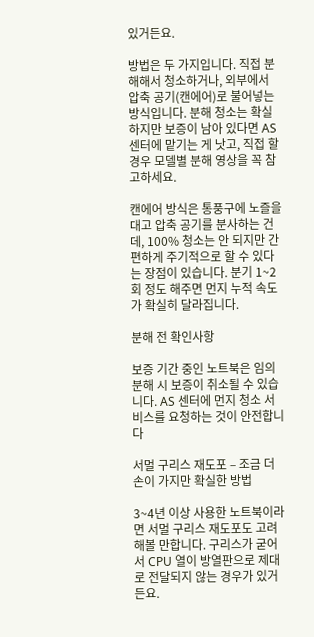있거든요.

방법은 두 가지입니다. 직접 분해해서 청소하거나, 외부에서 압축 공기(캔에어)로 불어넣는 방식입니다. 분해 청소는 확실하지만 보증이 남아 있다면 AS 센터에 맡기는 게 낫고, 직접 할 경우 모델별 분해 영상을 꼭 참고하세요.

캔에어 방식은 통풍구에 노즐을 대고 압축 공기를 분사하는 건데, 100% 청소는 안 되지만 간편하게 주기적으로 할 수 있다는 장점이 있습니다. 분기 1~2회 정도 해주면 먼지 누적 속도가 확실히 달라집니다.

분해 전 확인사항

보증 기간 중인 노트북은 임의 분해 시 보증이 취소될 수 있습니다. AS 센터에 먼지 청소 서비스를 요청하는 것이 안전합니다

서멀 구리스 재도포 – 조금 더 손이 가지만 확실한 방법

3~4년 이상 사용한 노트북이라면 서멀 구리스 재도포도 고려해볼 만합니다. 구리스가 굳어서 CPU 열이 방열판으로 제대로 전달되지 않는 경우가 있거든요.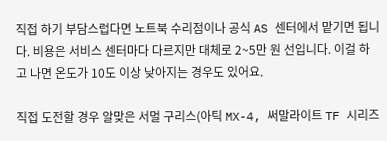직접 하기 부담스럽다면 노트북 수리점이나 공식 AS 센터에서 맡기면 됩니다. 비용은 서비스 센터마다 다르지만 대체로 2~5만 원 선입니다. 이걸 하고 나면 온도가 10도 이상 낮아지는 경우도 있어요.

직접 도전할 경우 알맞은 서멀 구리스(아틱 MX-4, 써말라이트 TF 시리즈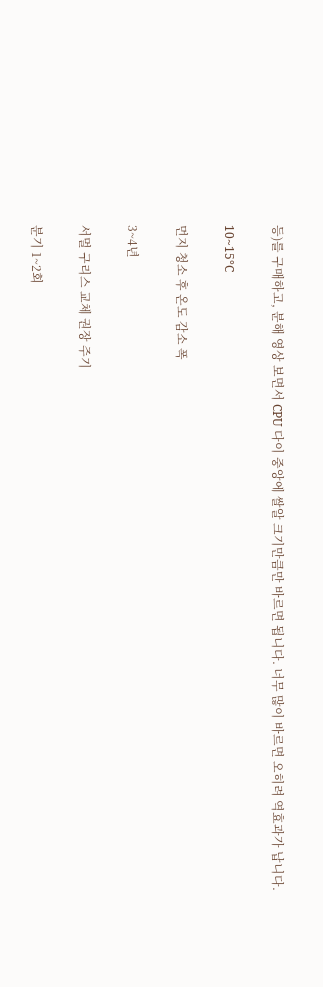등)를 구매하고, 분해 영상 보면서 CPU 다이 중앙에 쌀알 크기만큼만 바르면 됩니다. 너무 많이 바르면 오히려 역효과가 납니다.

10~15°C

먼지 청소 후 온도 감소 폭

3~4년

서멀 구리스 교체 권장 주기

분기 1~2회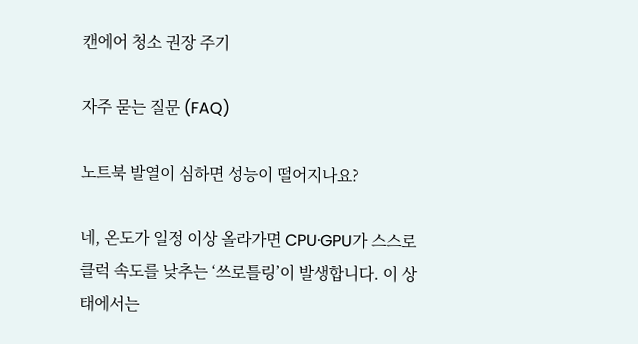캔에어 청소 권장 주기

자주 묻는 질문 (FAQ)

노트북 발열이 심하면 성능이 떨어지나요?

네, 온도가 일정 이상 올라가면 CPU·GPU가 스스로 클럭 속도를 낮추는 ‘쓰로틀링’이 발생합니다. 이 상태에서는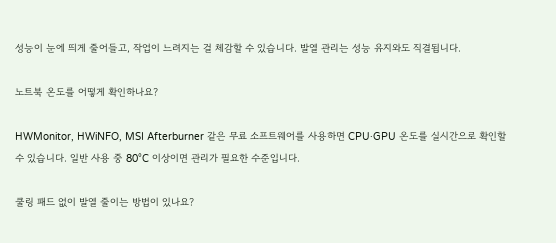성능이 눈에 띄게 줄어들고, 작업이 느려지는 걸 체감할 수 있습니다. 발열 관리는 성능 유지와도 직결됩니다.

노트북 온도를 어떻게 확인하나요?

HWMonitor, HWiNFO, MSI Afterburner 같은 무료 소프트웨어를 사용하면 CPU·GPU 온도를 실시간으로 확인할 수 있습니다. 일반 사용 중 80°C 이상이면 관리가 필요한 수준입니다.

쿨링 패드 없이 발열 줄이는 방법이 있나요?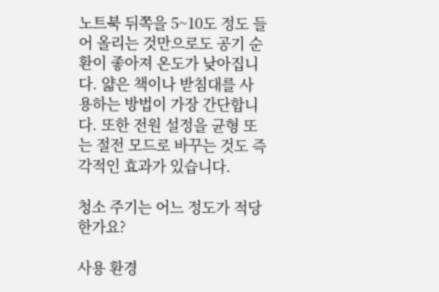노트북 뒤쪽을 5~10도 정도 들어 올리는 것만으로도 공기 순환이 좋아져 온도가 낮아집니다. 얇은 책이나 받침대를 사용하는 방법이 가장 간단합니다. 또한 전원 설정을 균형 또는 절전 모드로 바꾸는 것도 즉각적인 효과가 있습니다.

청소 주기는 어느 정도가 적당한가요?

사용 환경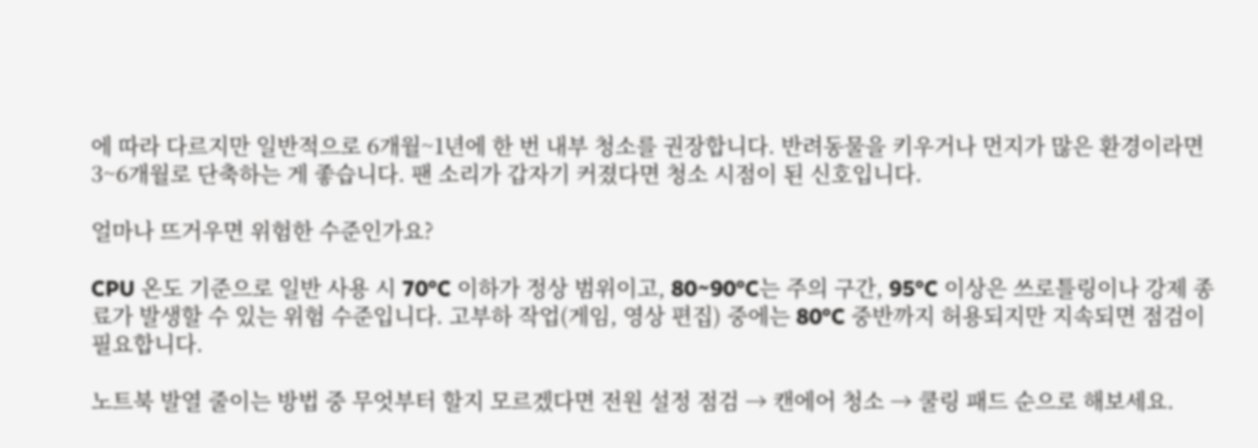에 따라 다르지만 일반적으로 6개월~1년에 한 번 내부 청소를 권장합니다. 반려동물을 키우거나 먼지가 많은 환경이라면 3~6개월로 단축하는 게 좋습니다. 팬 소리가 갑자기 커졌다면 청소 시점이 된 신호입니다.

얼마나 뜨거우면 위험한 수준인가요?

CPU 온도 기준으로 일반 사용 시 70°C 이하가 정상 범위이고, 80~90°C는 주의 구간, 95°C 이상은 쓰로틀링이나 강제 종료가 발생할 수 있는 위험 수준입니다. 고부하 작업(게임, 영상 편집) 중에는 80°C 중반까지 허용되지만 지속되면 점검이 필요합니다.

노트북 발열 줄이는 방법 중 무엇부터 할지 모르겠다면 전원 설정 점검 → 캔에어 청소 → 쿨링 패드 순으로 해보세요.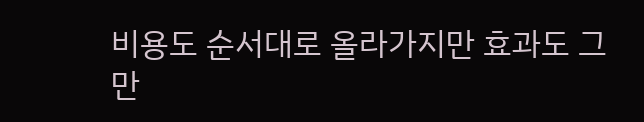비용도 순서대로 올라가지만 효과도 그만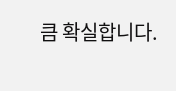큼 확실합니다.